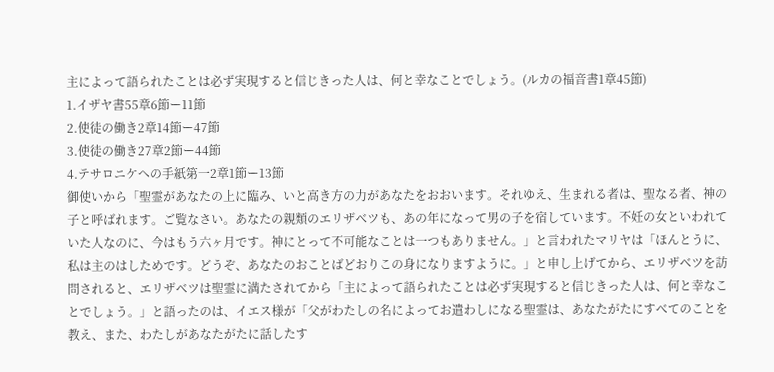主によって語られたことは必ず実現すると信じきった人は、何と幸なことでしょう。(ルカの福音書1章45節)
1.イザヤ書55章6節ー11節
2.使徒の働き2章14節ー47節
3.使徒の働き27章2節ー44節
4.テサロニケへの手紙第一2章1節ー13節
御使いから「聖霊があなたの上に臨み、いと高き方の力があなたをおおいます。それゆえ、生まれる者は、聖なる者、神の子と呼ばれます。ご覧なさい。あなたの親類のエリザベツも、あの年になって男の子を宿しています。不妊の女といわれていた人なのに、今はもう六ヶ月です。神にとって不可能なことは一つもありません。」と言われたマリヤは「ほんとうに、私は主のはしためです。どうぞ、あなたのおことばどおりこの身になりますように。」と申し上げてから、エリザベツを訪問されると、エリザベツは聖霊に満たされてから「主によって語られたことは必ず実現すると信じきった人は、何と幸なことでしょう。」と語ったのは、イエス様が「父がわたしの名によってお遣わしになる聖霊は、あなたがたにすべてのことを教え、また、わたしがあなたがたに話したす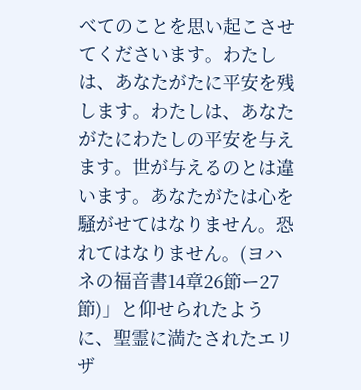べてのことを思い起こさせてくださいます。わたしは、あなたがたに平安を残します。わたしは、あなたがたにわたしの平安を与えます。世が与えるのとは違います。あなたがたは心を騒がせてはなりません。恐れてはなりません。(ヨハネの福音書14章26節ー27節)」と仰せられたように、聖霊に満たされたエリザ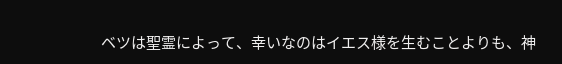ベツは聖霊によって、幸いなのはイエス様を生むことよりも、神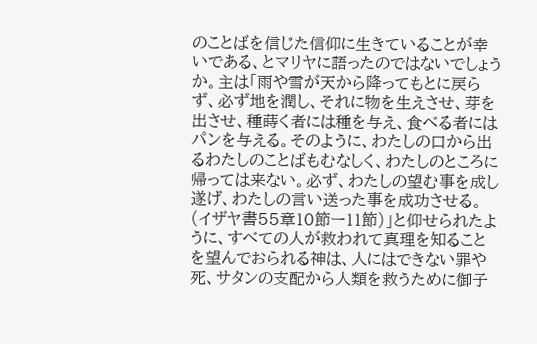のことばを信じた信仰に生きていることが幸いである、とマリヤに語ったのではないでしょうか。主は「雨や雪が天から降ってもとに戻らず、必ず地を潤し、それに物を生えさせ、芽を出させ、種蒔く者には種を与え、食べる者にはパンを与える。そのように、わたしの口から出るわたしのことばもむなしく、わたしのところに帰っては来ない。必ず、わたしの望む事を成し遂げ、わたしの言い送った事を成功させる。(イザヤ書55章10節ー11節)」と仰せられたように、すべての人が救われて真理を知ることを望んでおられる神は、人にはできない罪や死、サタンの支配から人類を救うために御子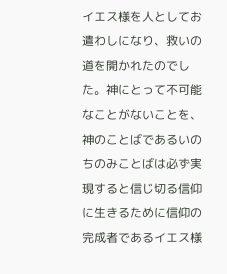イエス様を人としてお遣わしになり、救いの道を開かれたのでした。神にとって不可能なことがないことを、神のことばであるいのちのみことばは必ず実現すると信じ切る信仰に生きるために信仰の完成者であるイエス様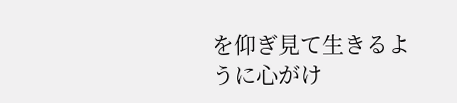を仰ぎ見て生きるように心がけ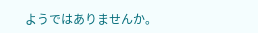ようではありませんか。